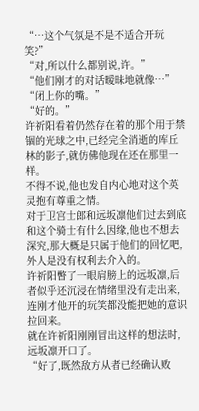“…这个气氛是不是不适合开玩笑?”
“对,所以什么都别说,许。”
“他们刚才的对话暧昧地就像…”
“闭上你的嘴。”
“好的。”
许祈阳看着仍然存在着的那个用于禁锢的光球之中,已经完全消逝的库丘林的影子,就仿佛他现在还在那里一样。
不得不说,他也发自内心地对这个英灵抱有尊重之情。
对于卫宫士郎和远坂凛他们过去到底和这个骑士有什么因缘,他也不想去深究,那大概是只属于他们的回忆吧,外人是没有权利去介入的。
许祈阳瞥了一眼肩膀上的远坂凛,后者似乎还沉浸在情绪里没有走出来,连刚才他开的玩笑都没能把她的意识拉回来。
就在许祈阳刚刚冒出这样的想法时,远坂凛开口了。
“好了,既然敌方从者已经确认败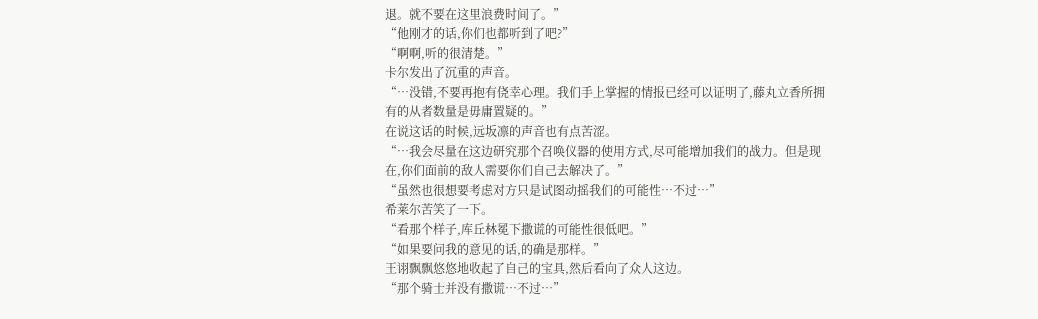退。就不要在这里浪费时间了。”
“他刚才的话,你们也都听到了吧?”
“啊啊,听的很清楚。”
卡尔发出了沉重的声音。
“…没错,不要再抱有侥幸心理。我们手上掌握的情报已经可以证明了,藤丸立香所拥有的从者数量是毋庸置疑的。”
在说这话的时候,远坂凛的声音也有点苦涩。
“…我会尽量在这边研究那个召唤仪器的使用方式,尽可能增加我们的战力。但是现在,你们面前的敌人需要你们自己去解决了。”
“虽然也很想要考虑对方只是试图动摇我们的可能性…不过…”
希莱尔苦笑了一下。
“看那个样子,库丘林冕下撒谎的可能性很低吧。”
“如果要问我的意见的话,的确是那样。”
王诩飘飘悠悠地收起了自己的宝具,然后看向了众人这边。
“那个骑士并没有撒谎…不过…”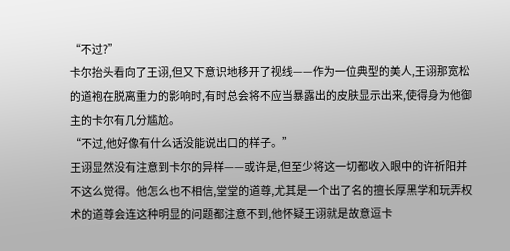“不过?”
卡尔抬头看向了王诩,但又下意识地移开了视线——作为一位典型的美人,王诩那宽松的道袍在脱离重力的影响时,有时总会将不应当暴露出的皮肤显示出来,使得身为他御主的卡尔有几分尴尬。
“不过,他好像有什么话没能说出口的样子。”
王诩显然没有注意到卡尔的异样——或许是,但至少将这一切都收入眼中的许祈阳并不这么觉得。他怎么也不相信,堂堂的道尊,尤其是一个出了名的擅长厚黑学和玩弄权术的道尊会连这种明显的问题都注意不到,他怀疑王诩就是故意逗卡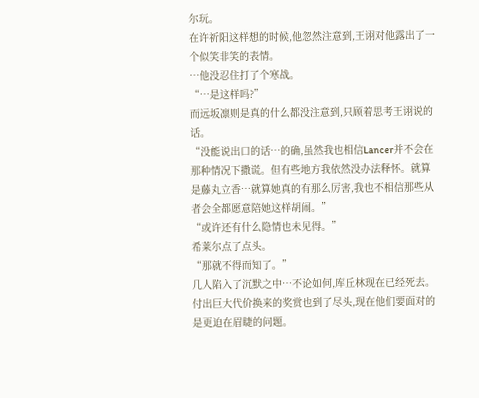尔玩。
在许祈阳这样想的时候,他忽然注意到,王诩对他露出了一个似笑非笑的表情。
…他没忍住打了个寒战。
“…是这样吗?”
而远坂凛则是真的什么都没注意到,只顾着思考王诩说的话。
“没能说出口的话…的确,虽然我也相信Lancer并不会在那种情况下撒谎。但有些地方我依然没办法释怀。就算是藤丸立香…就算她真的有那么厉害,我也不相信那些从者会全都愿意陪她这样胡闹。”
“或许还有什么隐情也未见得。”
希莱尔点了点头。
“那就不得而知了。”
几人陷入了沉默之中…不论如何,库丘林现在已经死去。付出巨大代价换来的奖赏也到了尽头,现在他们要面对的是更迫在眉睫的问题。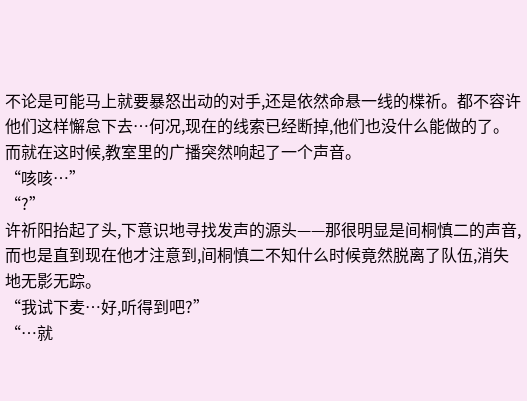不论是可能马上就要暴怒出动的对手,还是依然命悬一线的楪祈。都不容许他们这样懈怠下去…何况,现在的线索已经断掉,他们也没什么能做的了。
而就在这时候,教室里的广播突然响起了一个声音。
“咳咳…”
“?”
许祈阳抬起了头,下意识地寻找发声的源头——那很明显是间桐慎二的声音,而也是直到现在他才注意到,间桐慎二不知什么时候竟然脱离了队伍,消失地无影无踪。
“我试下麦…好,听得到吧?”
“…就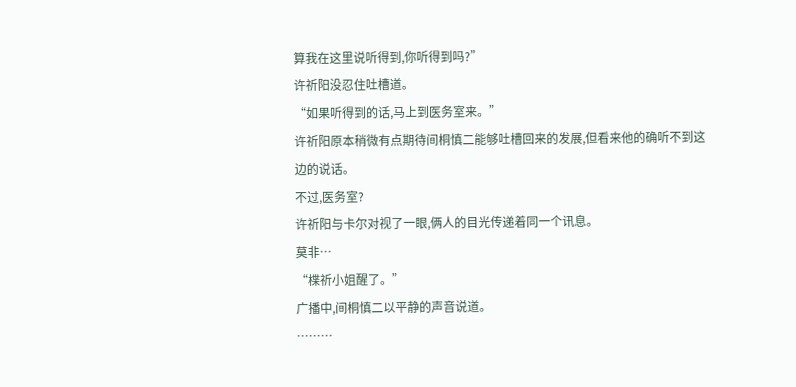算我在这里说听得到,你听得到吗?”
许祈阳没忍住吐槽道。
“如果听得到的话,马上到医务室来。”
许祈阳原本稍微有点期待间桐慎二能够吐槽回来的发展,但看来他的确听不到这边的说话。
不过,医务室?
许祈阳与卡尔对视了一眼,俩人的目光传递着同一个讯息。
莫非…
“楪祈小姐醒了。”
广播中,间桐慎二以平静的声音说道。
………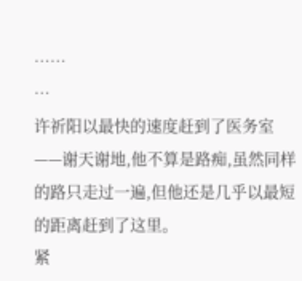……
…
许祈阳以最快的速度赶到了医务室——谢天谢地,他不算是路痴,虽然同样的路只走过一遍,但他还是几乎以最短的距离赶到了这里。
紧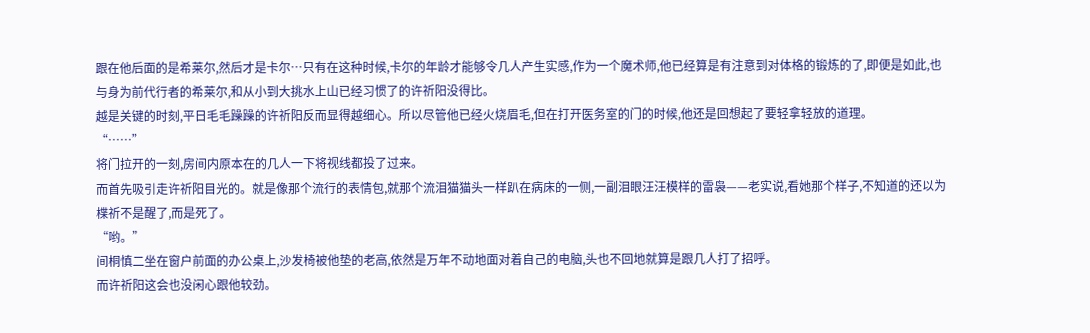跟在他后面的是希莱尔,然后才是卡尔…只有在这种时候,卡尔的年龄才能够令几人产生实感,作为一个魔术师,他已经算是有注意到对体格的锻炼的了,即便是如此,也与身为前代行者的希莱尔,和从小到大挑水上山已经习惯了的许祈阳没得比。
越是关键的时刻,平日毛毛躁躁的许祈阳反而显得越细心。所以尽管他已经火烧眉毛,但在打开医务室的门的时候,他还是回想起了要轻拿轻放的道理。
“……”
将门拉开的一刻,房间内原本在的几人一下将视线都投了过来。
而首先吸引走许祈阳目光的。就是像那个流行的表情包,就那个流泪猫猫头一样趴在病床的一侧,一副泪眼汪汪模样的雷袅——老实说,看她那个样子,不知道的还以为楪祈不是醒了,而是死了。
“哟。”
间桐慎二坐在窗户前面的办公桌上,沙发椅被他垫的老高,依然是万年不动地面对着自己的电脑,头也不回地就算是跟几人打了招呼。
而许祈阳这会也没闲心跟他较劲。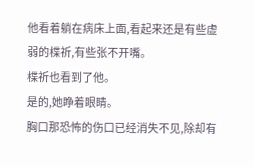他看着躺在病床上面,看起来还是有些虚弱的楪祈,有些张不开嘴。
楪祈也看到了他。
是的,她睁着眼睛。
胸口那恐怖的伤口已经消失不见,除却有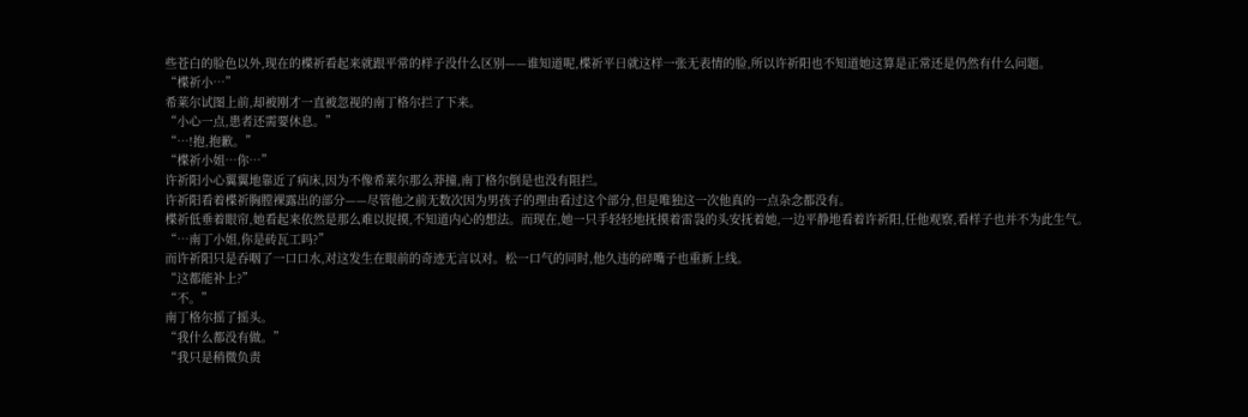些苍白的脸色以外,现在的楪祈看起来就跟平常的样子没什么区别——谁知道呢,楪祈平日就这样一张无表情的脸,所以许祈阳也不知道她这算是正常还是仍然有什么问题。
“楪祈小…”
希莱尔试图上前,却被刚才一直被忽视的南丁格尔拦了下来。
“小心一点,患者还需要休息。”
“…!抱,抱歉。”
“楪祈小姐…你…”
许祈阳小心翼翼地靠近了病床,因为不像希莱尔那么莽撞,南丁格尔倒是也没有阻拦。
许祈阳看着楪祈胸膛裸露出的部分——尽管他之前无数次因为男孩子的理由看过这个部分,但是唯独这一次他真的一点杂念都没有。
楪祈低垂着眼帘,她看起来依然是那么难以捉摸,不知道内心的想法。而现在,她一只手轻轻地抚摸着雷袅的头安抚着她,一边平静地看着许祈阳,任他观察,看样子也并不为此生气。
“…南丁小姐,你是砖瓦工吗?”
而许祈阳只是吞咽了一口口水,对这发生在眼前的奇迹无言以对。松一口气的同时,他久违的碎嘴子也重新上线。
“这都能补上?”
“不。”
南丁格尔摇了摇头。
“我什么都没有做。”
“我只是稍微负责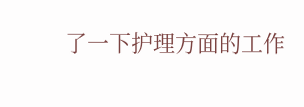了一下护理方面的工作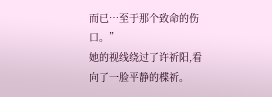而已…至于那个致命的伤口。”
她的视线绕过了许祈阳,看向了一脸平静的楪祈。